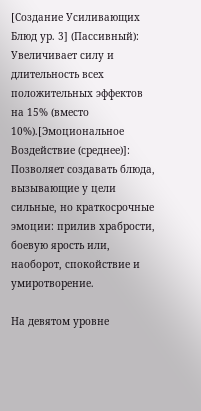[Создание Усиливающих Блюд ур. 3] (Пассивный): Увеличивает силу и длительность всех положительных эффектов на 15% (вместо 10%).[Эмоциональное Воздействие (среднее)]: Позволяет создавать блюда, вызывающие у цели сильные, но краткосрочные эмоции: прилив храбрости, боевую ярость или, наоборот, спокойствие и умиротворение.

На девятом уровне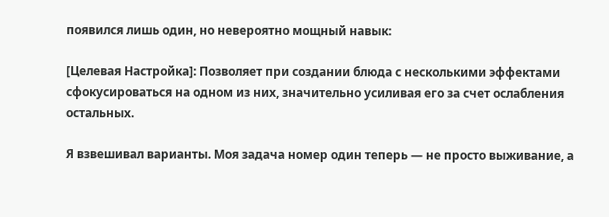появился лишь один, но невероятно мощный навык:

[Целевая Настройка]: Позволяет при создании блюда с несколькими эффектами сфокусироваться на одном из них, значительно усиливая его за счет ослабления остальных.

Я взвешивал варианты. Моя задача номер один теперь — не просто выживание, а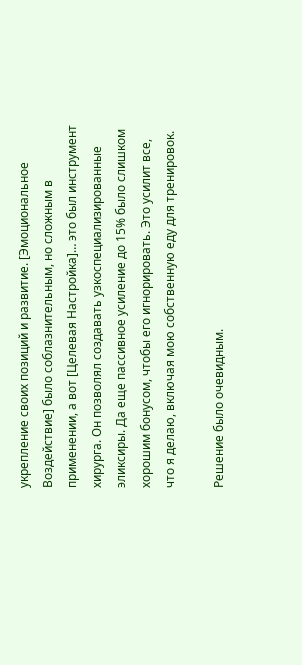укрепление своих позиций и развитие. [Эмоциональное Воздействие] было соблазнительным, но сложным в применении, а вот [Целевая Настройка]… это был инструмент хирурга. Он позволял создавать узкоспециализированные эликсиры. Да еще пассивное усиление до 15% было слишком хорошим бонусом, чтобы его игнорировать. Это усилит все, что я делаю, включая мою собственную еду для тренировок.

Решение было очевидным.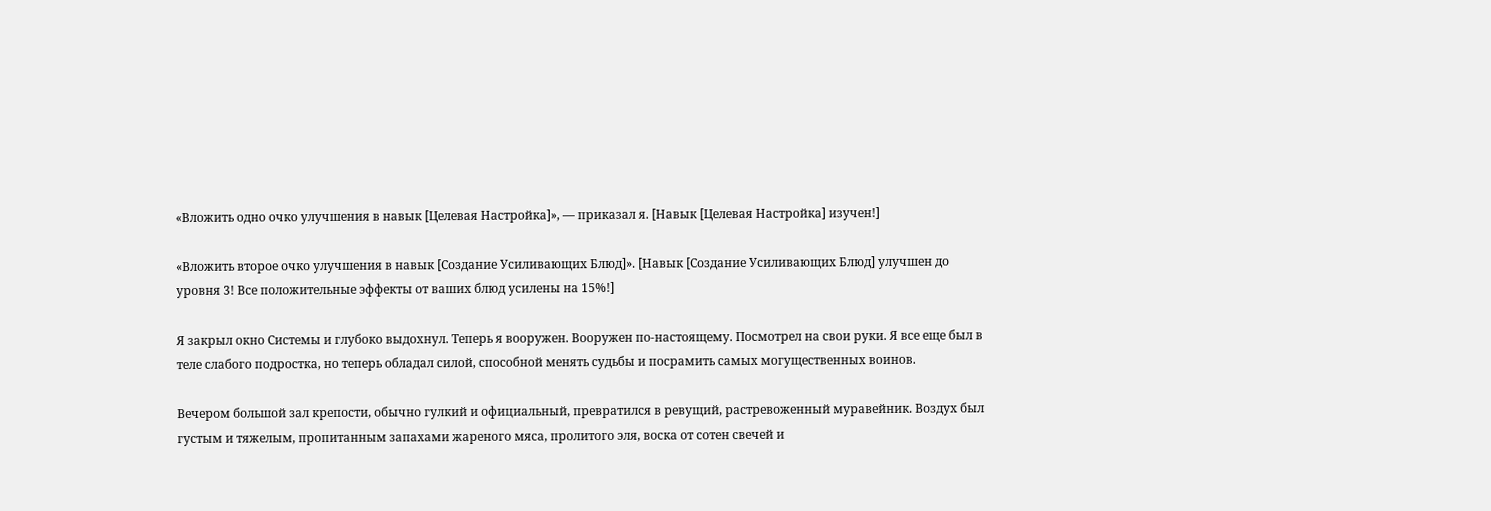«Вложить одно очко улучшения в навык [Целевая Настройка]», — приказал я. [Навык [Целевая Настройка] изучен!]

«Вложить второе очко улучшения в навык [Создание Усиливающих Блюд]». [Навык [Создание Усиливающих Блюд] улучшен до уровня 3! Все положительные эффекты от ваших блюд усилены на 15%!]

Я закрыл окно Системы и глубоко выдохнул. Теперь я вооружен. Вооружен по-настоящему. Посмотрел на свои руки. Я все еще был в теле слабого подростка, но теперь обладал силой, способной менять судьбы и посрамить самых могущественных воинов.

Вечером большой зал крепости, обычно гулкий и официальный, превратился в ревущий, растревоженный муравейник. Воздух был густым и тяжелым, пропитанным запахами жареного мяса, пролитого эля, воска от сотен свечей и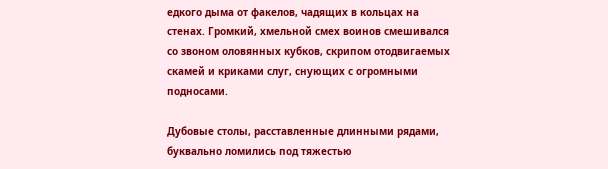едкого дыма от факелов, чадящих в кольцах на стенах. Громкий, хмельной смех воинов смешивался со звоном оловянных кубков, скрипом отодвигаемых скамей и криками слуг, снующих с огромными подносами.

Дубовые столы, расставленные длинными рядами, буквально ломились под тяжестью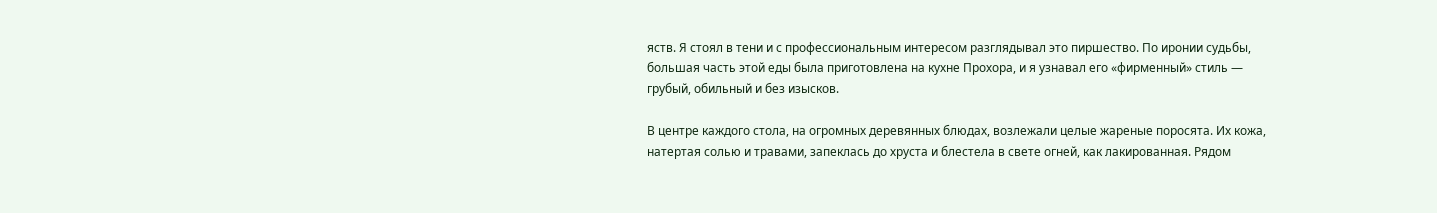яств. Я стоял в тени и с профессиональным интересом разглядывал это пиршество. По иронии судьбы, большая часть этой еды была приготовлена на кухне Прохора, и я узнавал его «фирменный» стиль — грубый, обильный и без изысков.

В центре каждого стола, на огромных деревянных блюдах, возлежали целые жареные поросята. Их кожа, натертая солью и травами, запеклась до хруста и блестела в свете огней, как лакированная. Рядом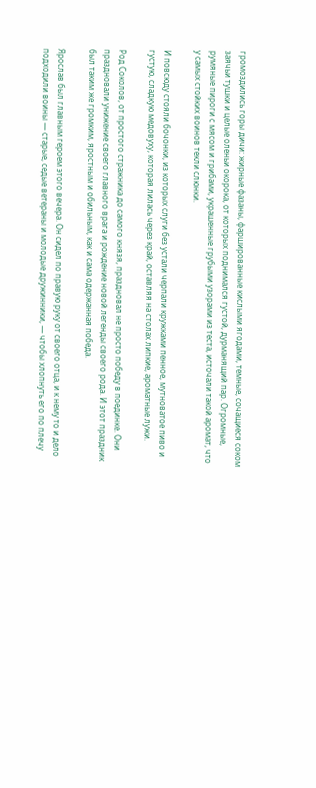громоздились горы дичи: жирные фазаны, фаршированные кислыми ягодами, темные, сочащиеся соком заячьи тушки и целые оленьи окорока, от которых поднимался густой, дурманящий пар. Огромные, румяные пироги с мясом и грибами, украшенные грубыми узорами из теста, источали такой аромат, что у самых стойких воинов текли слюнки.

И повсюду стояли бочонки, из которых слуги без устали черпали кружками пенное, мутноватое пиво и густую, сладкую медовуху, которая лилась через край, оставляя на столах липкие, ароматные лужи.

Род Соколов, от простого стражника до самого князя, праздновал не просто победу в поединке. Они праздновали унижение своего главного врага и рождение новой легенды своего рода. И этот праздник был таким же громким, яростным и обильным, как и сама одержанная победа.

Ярослав был главным героем этого вечера. Он сидел по правую руку от своего отца, и к нему то и дело подходили воины — старые, седые ветераны и молодые дружинники, — чтобы хлопнуть его по плечу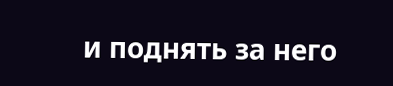и поднять за него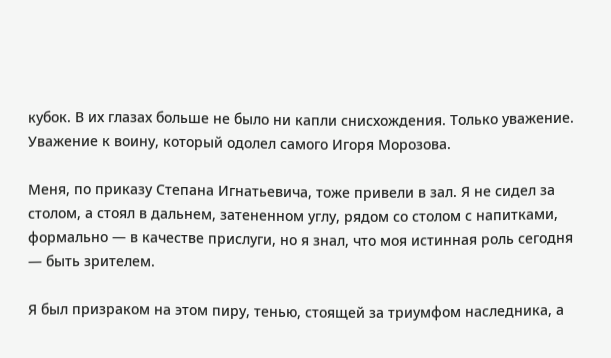кубок. В их глазах больше не было ни капли снисхождения. Только уважение. Уважение к воину, который одолел самого Игоря Морозова.

Меня, по приказу Степана Игнатьевича, тоже привели в зал. Я не сидел за столом, а стоял в дальнем, затененном углу, рядом со столом с напитками, формально — в качестве прислуги, но я знал, что моя истинная роль сегодня — быть зрителем.

Я был призраком на этом пиру, тенью, стоящей за триумфом наследника, а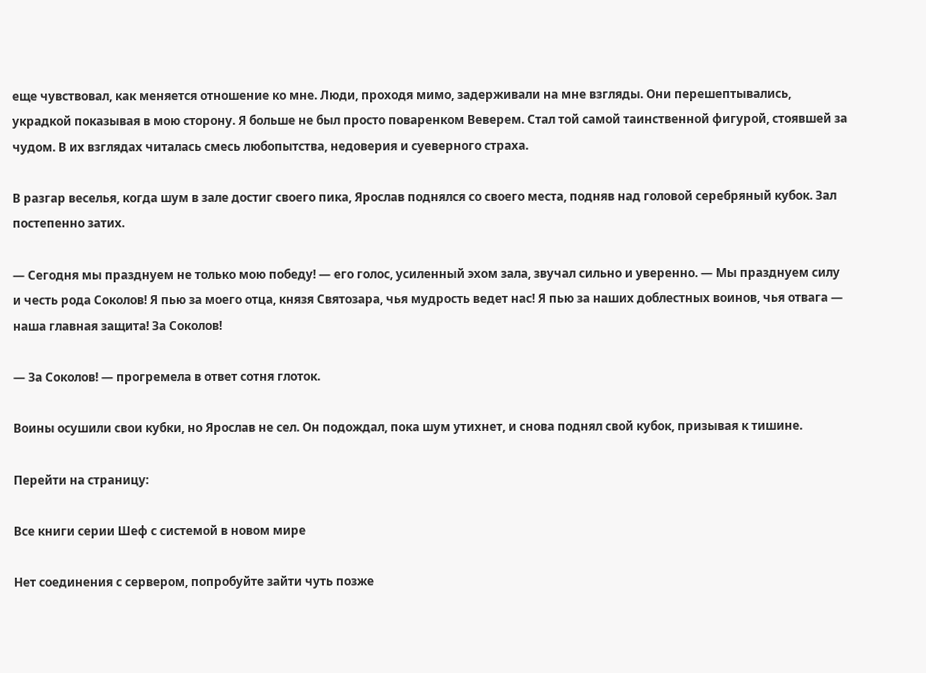еще чувствовал, как меняется отношение ко мне. Люди, проходя мимо, задерживали на мне взгляды. Они перешептывались, украдкой показывая в мою сторону. Я больше не был просто поваренком Веверем. Стал той самой таинственной фигурой, стоявшей за чудом. В их взглядах читалась смесь любопытства, недоверия и суеверного страха.

В разгар веселья, когда шум в зале достиг своего пика, Ярослав поднялся со своего места, подняв над головой серебряный кубок. Зал постепенно затих.

— Сегодня мы празднуем не только мою победу! — его голос, усиленный эхом зала, звучал сильно и уверенно. — Мы празднуем силу и честь рода Соколов! Я пью за моего отца, князя Святозара, чья мудрость ведет нас! Я пью за наших доблестных воинов, чья отвага — наша главная защита! За Соколов!

— За Соколов! — прогремела в ответ сотня глоток.

Воины осушили свои кубки, но Ярослав не сел. Он подождал, пока шум утихнет, и снова поднял свой кубок, призывая к тишине.

Перейти на страницу:

Все книги серии Шеф с системой в новом мире

Нет соединения с сервером, попробуйте зайти чуть позже